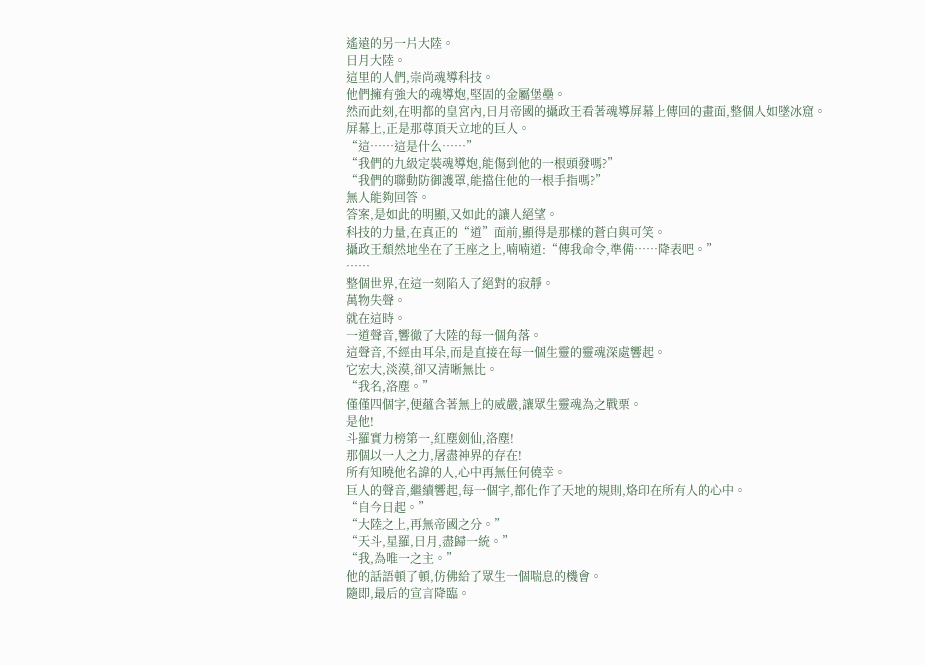遙遠的另一片大陸。
日月大陸。
這里的人們,崇尚魂導科技。
他們擁有強大的魂導炮,堅固的金屬堡壘。
然而此刻,在明都的皇宮內,日月帝國的攝政王看著魂導屏幕上傳回的畫面,整個人如墜冰窟。
屏幕上,正是那尊頂天立地的巨人。
“這……這是什么……”
“我們的九級定裝魂導炮,能傷到他的一根頭發嗎?”
“我們的聯動防御護罩,能擋住他的一根手指嗎?”
無人能夠回答。
答案,是如此的明顯,又如此的讓人絕望。
科技的力量,在真正的“道”面前,顯得是那樣的蒼白與可笑。
攝政王頹然地坐在了王座之上,喃喃道:“傳我命令,準備……降表吧。”
……
整個世界,在這一刻陷入了絕對的寂靜。
萬物失聲。
就在這時。
一道聲音,響徹了大陸的每一個角落。
這聲音,不經由耳朵,而是直接在每一個生靈的靈魂深處響起。
它宏大,淡漠,卻又清晰無比。
“我名,洛塵。”
僅僅四個字,便蘊含著無上的威嚴,讓眾生靈魂為之戰栗。
是他!
斗羅實力榜第一,紅塵劍仙,洛塵!
那個以一人之力,屠盡神界的存在!
所有知曉他名諱的人,心中再無任何僥幸。
巨人的聲音,繼續響起,每一個字,都化作了天地的規則,烙印在所有人的心中。
“自今日起。”
“大陸之上,再無帝國之分。”
“天斗,星羅,日月,盡歸一統。”
“我,為唯一之主。”
他的話語頓了頓,仿佛給了眾生一個喘息的機會。
隨即,最后的宣言降臨。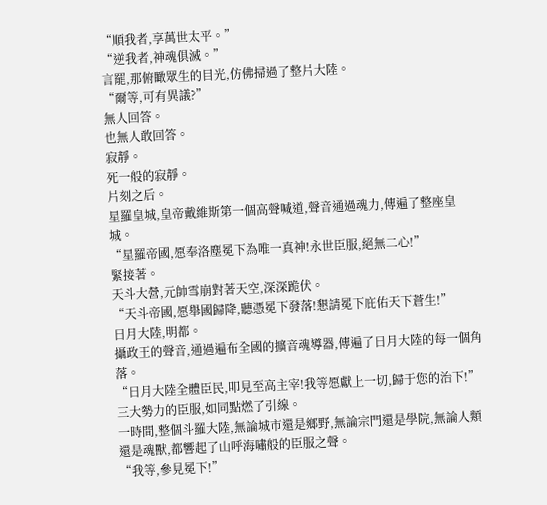“順我者,享萬世太平。”
“逆我者,神魂俱滅。”
言罷,那俯瞰眾生的目光,仿佛掃過了整片大陸。
“爾等,可有異議?”
無人回答。
也無人敢回答。
寂靜。
死一般的寂靜。
片刻之后。
星羅皇城,皇帝戴維斯第一個高聲喊道,聲音通過魂力,傳遍了整座皇城。
“星羅帝國,愿奉洛塵冕下為唯一真神!永世臣服,絕無二心!”
緊接著。
天斗大營,元帥雪崩對著天空,深深跪伏。
“天斗帝國,愿舉國歸降,聽憑冕下發落!懇請冕下庇佑天下蒼生!”
日月大陸,明都。
攝政王的聲音,通過遍布全國的擴音魂導器,傳遍了日月大陸的每一個角落。
“日月大陸全體臣民,叩見至高主宰!我等愿獻上一切,歸于您的治下!”
三大勢力的臣服,如同點燃了引線。
一時間,整個斗羅大陸,無論城市還是鄉野,無論宗門還是學院,無論人類還是魂獸,都響起了山呼海嘯般的臣服之聲。
“我等,參見冕下!”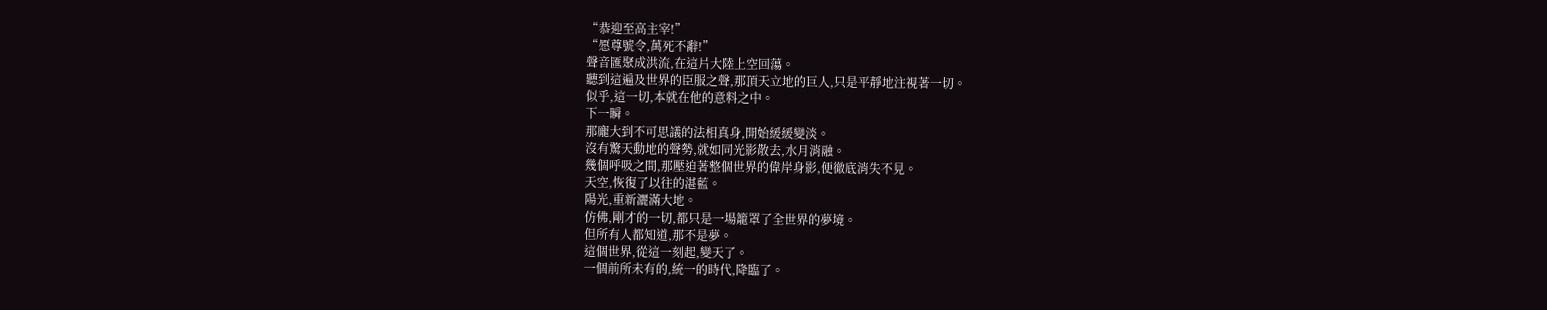“恭迎至高主宰!”
“愿尊號令,萬死不辭!”
聲音匯聚成洪流,在這片大陸上空回蕩。
聽到這遍及世界的臣服之聲,那頂天立地的巨人,只是平靜地注視著一切。
似乎,這一切,本就在他的意料之中。
下一瞬。
那龐大到不可思議的法相真身,開始緩緩變淡。
沒有驚天動地的聲勢,就如同光影散去,水月消融。
幾個呼吸之間,那壓迫著整個世界的偉岸身影,便徹底消失不見。
天空,恢復了以往的湛藍。
陽光,重新灑滿大地。
仿佛,剛才的一切,都只是一場籠罩了全世界的夢境。
但所有人都知道,那不是夢。
這個世界,從這一刻起,變天了。
一個前所未有的,統一的時代,降臨了。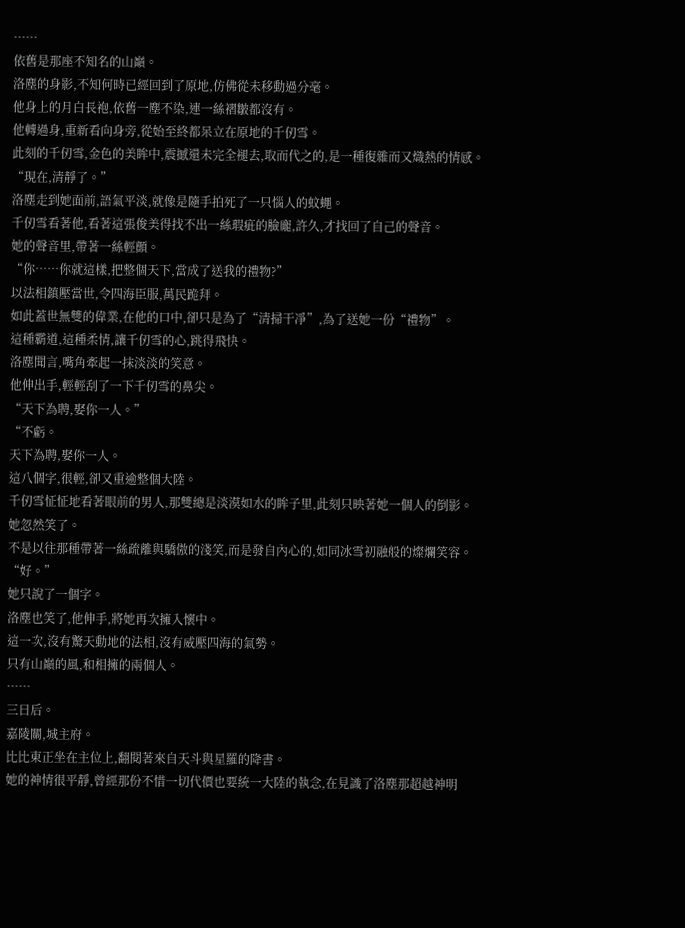……
依舊是那座不知名的山巔。
洛塵的身影,不知何時已經回到了原地,仿佛從未移動過分毫。
他身上的月白長袍,依舊一塵不染,連一絲褶皺都沒有。
他轉過身,重新看向身旁,從始至終都呆立在原地的千仞雪。
此刻的千仞雪,金色的美眸中,震撼還未完全褪去,取而代之的,是一種復雜而又熾熱的情感。
“現在,清靜了。”
洛塵走到她面前,語氣平淡,就像是隨手拍死了一只惱人的蚊蠅。
千仞雪看著他,看著這張俊美得找不出一絲瑕疵的臉龐,許久,才找回了自己的聲音。
她的聲音里,帶著一絲輕顫。
“你……你就這樣,把整個天下,當成了送我的禮物?”
以法相鎮壓當世,令四海臣服,萬民跪拜。
如此蓋世無雙的偉業,在他的口中,卻只是為了“清掃干凈”,為了送她一份“禮物”。
這種霸道,這種柔情,讓千仞雪的心,跳得飛快。
洛塵聞言,嘴角牽起一抹淡淡的笑意。
他伸出手,輕輕刮了一下千仞雪的鼻尖。
“天下為聘,娶你一人。”
“不虧。
天下為聘,娶你一人。
這八個字,很輕,卻又重逾整個大陸。
千仞雪怔怔地看著眼前的男人,那雙總是淡漠如水的眸子里,此刻只映著她一個人的倒影。
她忽然笑了。
不是以往那種帶著一絲疏離與驕傲的淺笑,而是發自內心的,如同冰雪初融般的燦爛笑容。
“好。”
她只說了一個字。
洛塵也笑了,他伸手,將她再次擁入懷中。
這一次,沒有驚天動地的法相,沒有威壓四海的氣勢。
只有山巔的風,和相擁的兩個人。
……
三日后。
嘉陵關,城主府。
比比東正坐在主位上,翻閱著來自天斗與星羅的降書。
她的神情很平靜,曾經那份不惜一切代價也要統一大陸的執念,在見識了洛塵那超越神明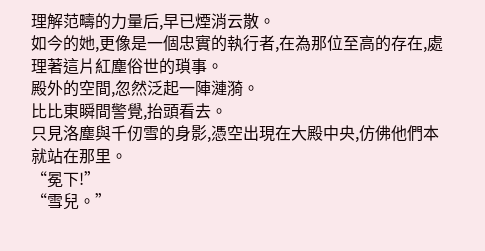理解范疇的力量后,早已煙消云散。
如今的她,更像是一個忠實的執行者,在為那位至高的存在,處理著這片紅塵俗世的瑣事。
殿外的空間,忽然泛起一陣漣漪。
比比東瞬間警覺,抬頭看去。
只見洛塵與千仞雪的身影,憑空出現在大殿中央,仿佛他們本就站在那里。
“冕下!”
“雪兒。”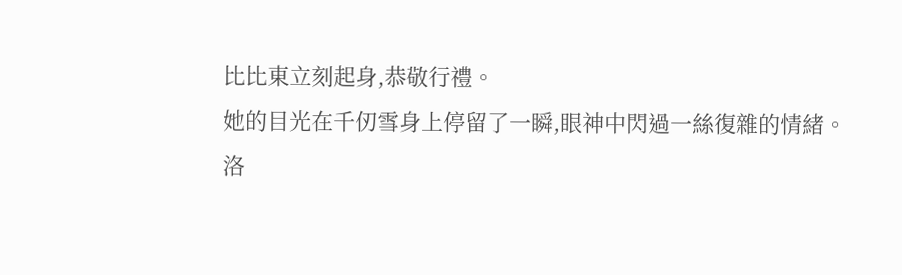比比東立刻起身,恭敬行禮。
她的目光在千仞雪身上停留了一瞬,眼神中閃過一絲復雜的情緒。
洛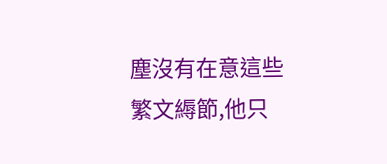塵沒有在意這些繁文縟節,他只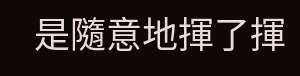是隨意地揮了揮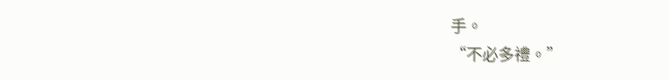手。
“不必多禮。”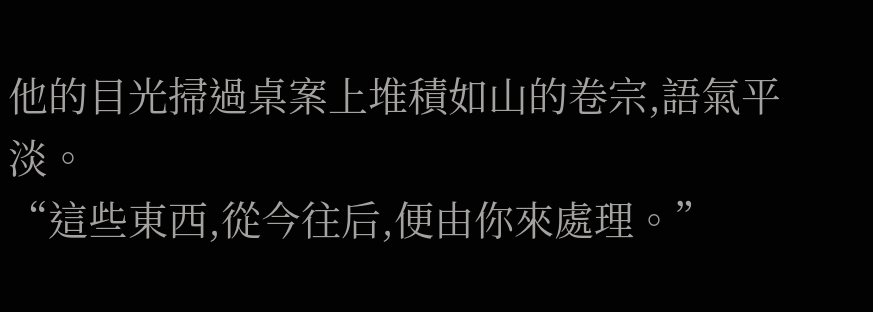他的目光掃過桌案上堆積如山的卷宗,語氣平淡。
“這些東西,從今往后,便由你來處理。”